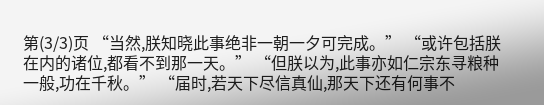第(3/3)页 “当然,朕知晓此事绝非一朝一夕可完成。” “或许包括朕在内的诸位,都看不到那一天。” “但朕以为,此事亦如仁宗东寻粮种一般,功在千秋。” “届时,若天下尽信真仙,那天下还有何事不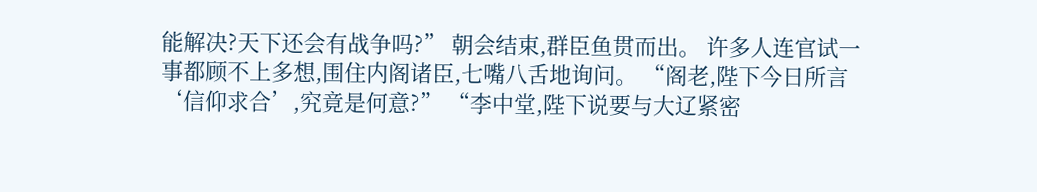能解决?天下还会有战争吗?” 朝会结束,群臣鱼贯而出。 许多人连官试一事都顾不上多想,围住内阁诸臣,七嘴八舌地询问。 “阁老,陛下今日所言‘信仰求合’,究竟是何意?” “李中堂,陛下说要与大辽紧密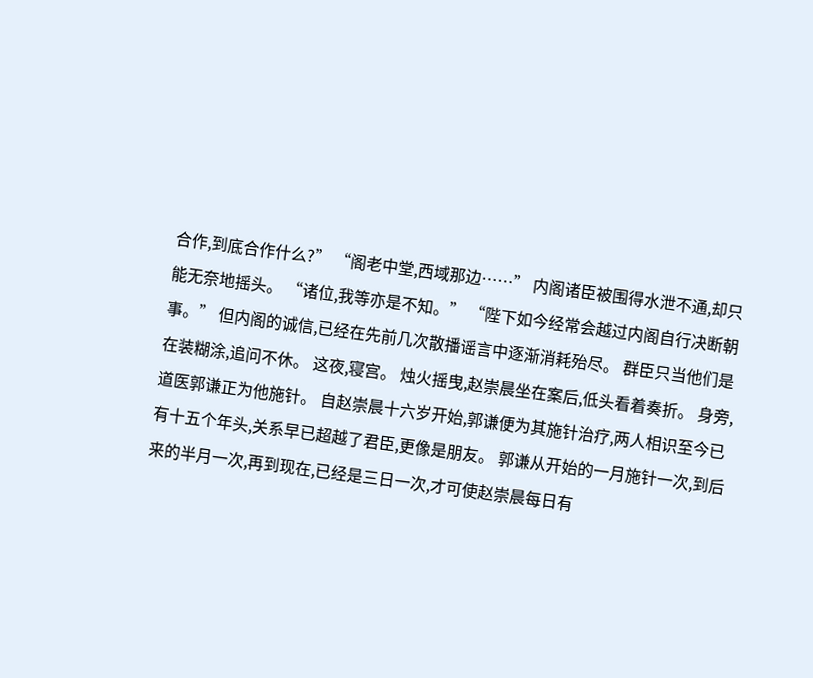合作,到底合作什么?” “阁老中堂,西域那边……” 内阁诸臣被围得水泄不通,却只能无奈地摇头。 “诸位,我等亦是不知。” “陛下如今经常会越过内阁自行决断朝事。” 但内阁的诚信,已经在先前几次散播谣言中逐渐消耗殆尽。 群臣只当他们是在装糊涂,追问不休。 这夜,寝宫。 烛火摇曳,赵崇晨坐在案后,低头看着奏折。 身旁,道医郭谦正为他施针。 自赵崇晨十六岁开始,郭谦便为其施针治疗,两人相识至今已有十五个年头,关系早已超越了君臣,更像是朋友。 郭谦从开始的一月施针一次,到后来的半月一次,再到现在,已经是三日一次,才可使赵崇晨每日有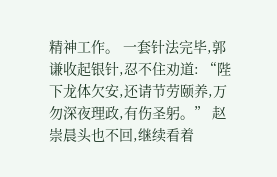精神工作。 一套针法完毕,郭谦收起银针,忍不住劝道: “陛下龙体欠安,还请节劳颐养,万勿深夜理政,有伤圣躬。” 赵崇晨头也不回,继续看着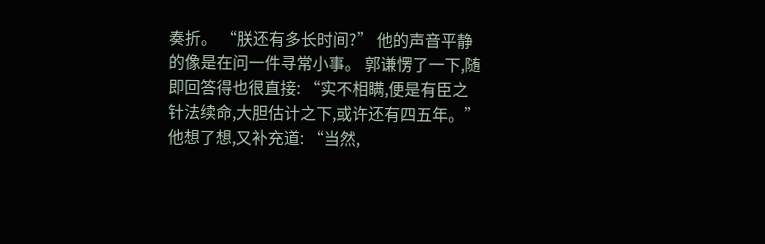奏折。 “朕还有多长时间?” 他的声音平静的像是在问一件寻常小事。 郭谦愣了一下,随即回答得也很直接: “实不相瞒,便是有臣之针法续命,大胆估计之下,或许还有四五年。” 他想了想,又补充道: “当然,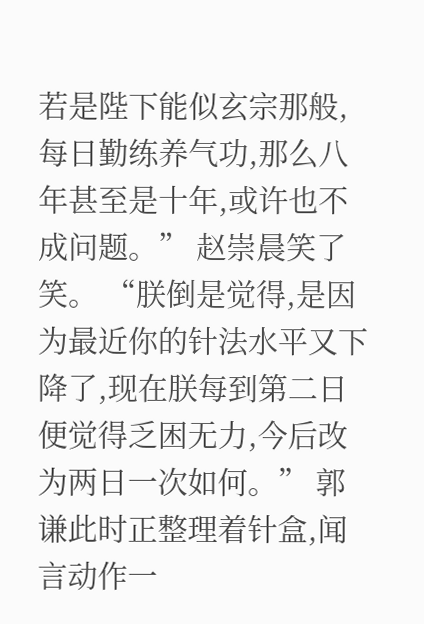若是陛下能似玄宗那般,每日勤练养气功,那么八年甚至是十年,或许也不成问题。” 赵崇晨笑了笑。 “朕倒是觉得,是因为最近你的针法水平又下降了,现在朕每到第二日便觉得乏困无力,今后改为两日一次如何。” 郭谦此时正整理着针盒,闻言动作一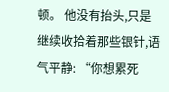顿。 他没有抬头,只是继续收拾着那些银针,语气平静: “你想累死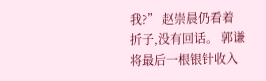我?” 赵崇晨仍看着折子,没有回话。 郭谦将最后一根银针收入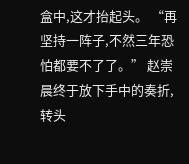盒中,这才抬起头。 “再坚持一阵子,不然三年恐怕都要不了了。” 赵崇晨终于放下手中的奏折,转头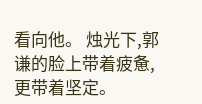看向他。 烛光下,郭谦的脸上带着疲惫,更带着坚定。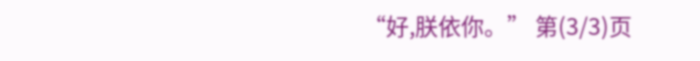“好,朕依你。” 第(3/3)页